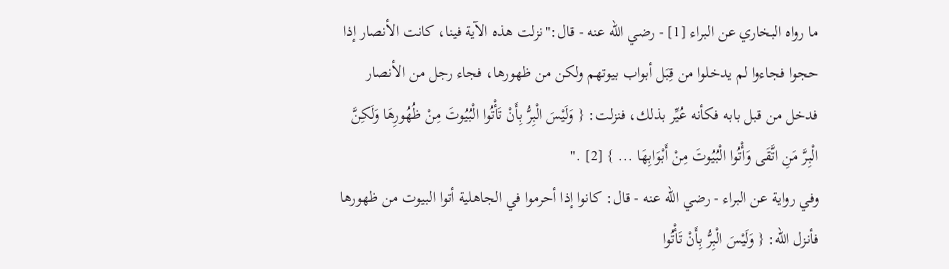ما رواه البخاري عن البراء [1] - رضي الله عنه - قال:"نزلت هذه الآية فينا، كانت الأنصار إذا حجوا فجاءوا لم يدخلوا من قِبَل أبواب بيوتهم ولكن من ظهورها، فجاء رجل من الأنصار فدخل من قبل بابه فكأنه عُيِّر بذلك، فنزلت: { وَلَيْسَ الْبِرُّ بِأَنْ تَأْتُوا الْبُيُوتَ مِنْ ظُهُورِهَا وَلَكِنَّ الْبِرَّ مَنِ اتَّقَى وَأْتُوا الْبُيُوتَ مِنْ أَبْوَابِهَا ... } [2] ."
وفي رواية عن البراء - رضي الله عنه - قال: كانوا إذا أحرموا في الجاهلية أتوا البيوت من ظهورها فأنزل الله: { وَلَيْسَ الْبِرُّ بِأَنْ تَأْتُوا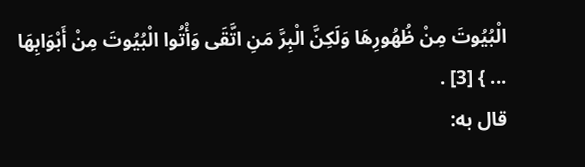الْبُيُوتَ مِنْ ظُهُورِهَا وَلَكِنَّ الْبِرَّ مَنِ اتَّقَى وَأْتُوا الْبُيُوتَ مِنْ أَبْوَابِهَا ... } [3] .
قال به: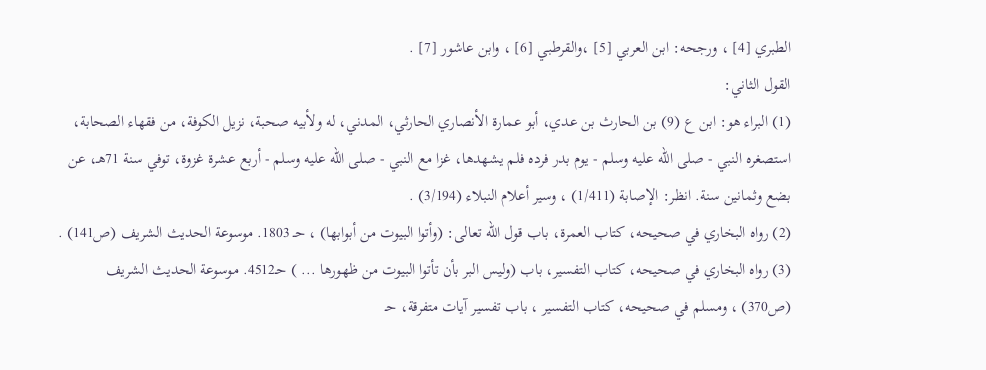الطبري [4] ، ورجحه: ابن العربي [5] ،والقرطبي [6] ، وابن عاشور [7] .
القول الثاني:
(1) البراء هو: ابن ع (9) بن الحارث بن عدي، أبو عمارة الأنصاري الحارثي، المدني، له ولأبيه صحبة، نزيل الكوفة، من فقهاء الصحابة، استصغره النبي - صلى الله عليه وسلم - يوم بدر فرده فلم يشهدها، غزا مع النبي - صلى الله عليه وسلم - أربع عشرة غزوة، توفي سنة 71هـ، عن بضع وثمانين سنة. انظر: الإصابة (1/411) ، وسير أعلام النبلاء (3/194) .
(2) رواه البخاري في صحيحه، كتاب العمرة، باب قول الله تعالى: (وأتوا البيوت من أبوابها) ، حـ 1803. موسوعة الحديث الشريف (ص141) .
(3) رواه البخاري في صحيحه، كتاب التفسير، باب (وليس البر بأن تأتوا البيوت من ظهورها ... ) حـ4512. موسوعة الحديث الشريف (ص370) ، ومسلم في صحيحه، كتاب التفسير ، باب تفسير آيات متفرقة، حـ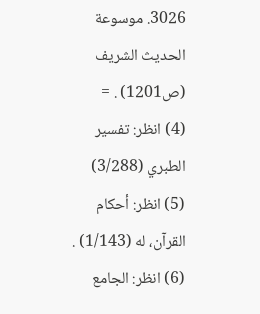3026. موسوعة الحديث الشريف (ص1201) . =
(4) انظر: تفسير الطبري (3/288)
(5) انظر: أحكام القرآن، له (1/143) .
(6) انظر: الجامع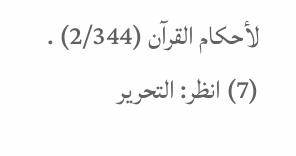لأحكام القرآن (2/344) .
(7) انظر: التحرير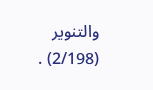والتنوير (2/198) .